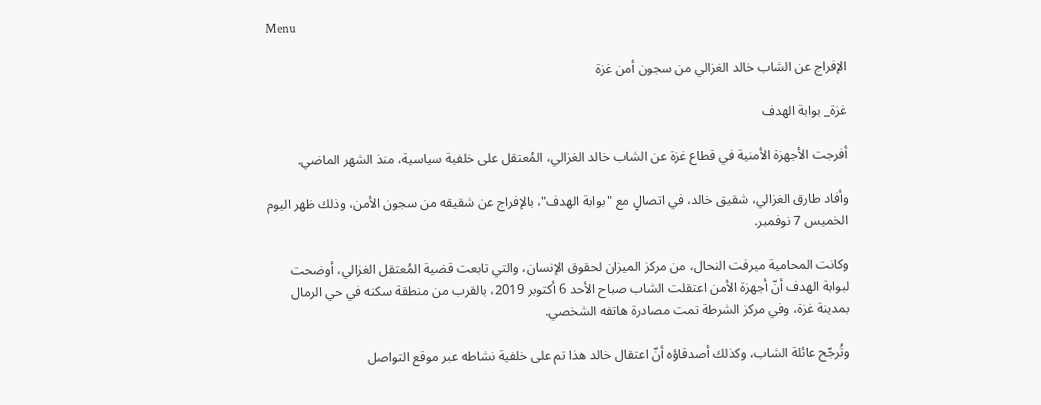Menu

الإفراج عن الشاب خالد الغزالي من سجون أمن غزة

غزة_ بوابة الهدف

أفرجت الأجهزة الأمنية في قطاع غزة عن الشاب خالد الغزالي، المُعتقل على خلفية سياسية، منذ الشهر الماضي.

وأفاد طارق الغزالي، شقيق خالد، في اتصالٍ مع "بوابة الهدف"، بالإفراج عن شقيقه من سجون الأمن، وذلك ظهر اليوم الخميس 7 نوفمبر.

وكانت المحامية ميرفت النحال، من مركز الميزان لحقوق الإنسان، والتي تابعت قضية المُعتقل الغزالي، أوضحت لبوابة الهدف أنّ أجهزة الأمن اعتقلت الشاب صباح الأحد 6 أكتوبر 2019، بالقرب من منطقة سكنه في حي الرمال بمدينة غزة، وفي مركز الشرطة تمت مصادرة هاتفه الشخصي.

وتُرجّح عائلة الشاب، وكذلك أصدقاؤه أنّ اعتقال خالد هذا تم على خلفية نشاطه عبر موقع التواصل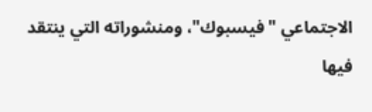الاجتماعي "فيسبوك"، ومنشوراته التي ينتقد فيها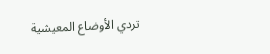تردي الأوضاع المعيشية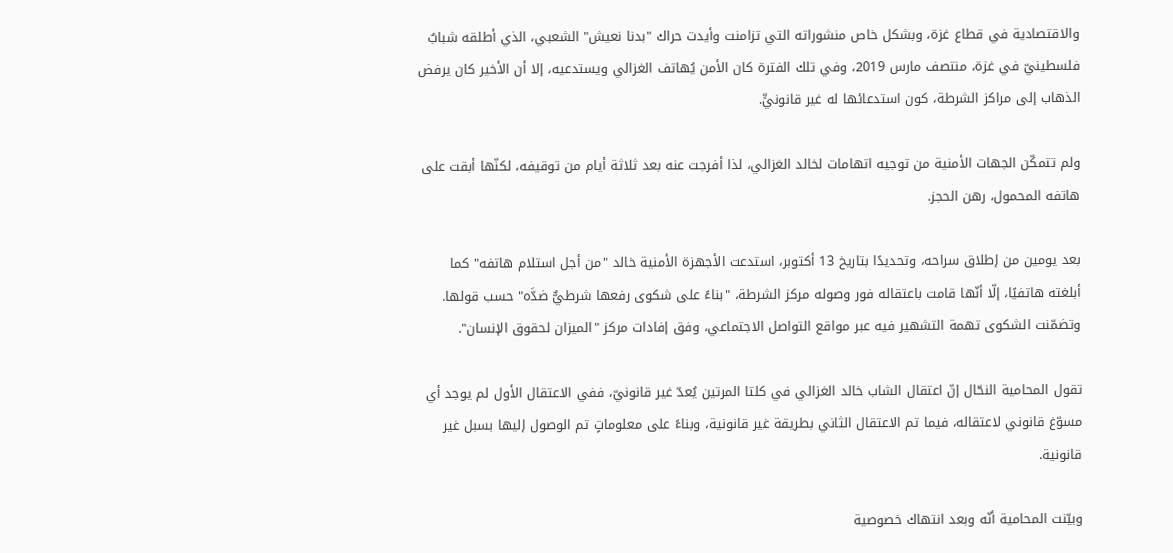والاقتصادية في قطاع غزة، وبشكل خاص منشوراته التي تزامنت وأيدت حراك "بدنا نعيش" الشعبي، الذي أطلقه شبابٌ فلسطينيّ في غزة، منتصف مارس 2019، وفي تلك الفترة كان الأمن يُهاتف الغزالي ويستدعيه، إلا أن الأخير كان يرفض الذهاب إلى مراكز الشرطة، كون استدعائها له غير قانونيٍّ.

ولم تتمكّن الجهات الأمنية من توجيه اتهامات لخالد الغزالي، لذا أفرجت عنه بعد ثلاثة أيام من توقيفه، لكنّها أبقت على هاتفه المحمول، رهن الحجز.

بعد يومين من إطلاق سراحه، وتحديدًا بتاريخ 13 أكتوبر، استدعت الأجهزة الأمنية خالد "من أجل استلام هاتفه" كما أبلغته هاتفيًا، إلّا أنّها قامت باعتقاله فور وصوله مركز الشرطة، "بناءً على شكوى رفعها شرطيٌّ ضدَّه" حسب قولها. وتضمّنت الشكوى تهمة التشهير فيه عبر مواقع التواصل الاجتماعي، وفق إفادات مركز "الميزان لحقوق الإنسان".

تقول المحامية النحّال إنّ اعتقال الشاب خالد الغزالي في كلتا المرتين يُعدّ غير قانونيّ، ففي الاعتقال الأول لم يوجد أي مسوّغ قانوني لاعتقاله، فيما تم الاعتقال الثاني بطريقة غير قانونية، وبناءً على معلوماتٍ تم الوصول إليها بسبل غير قانونية.

وبيّنت المحامية أنّه وبعد انتهاك خصوصية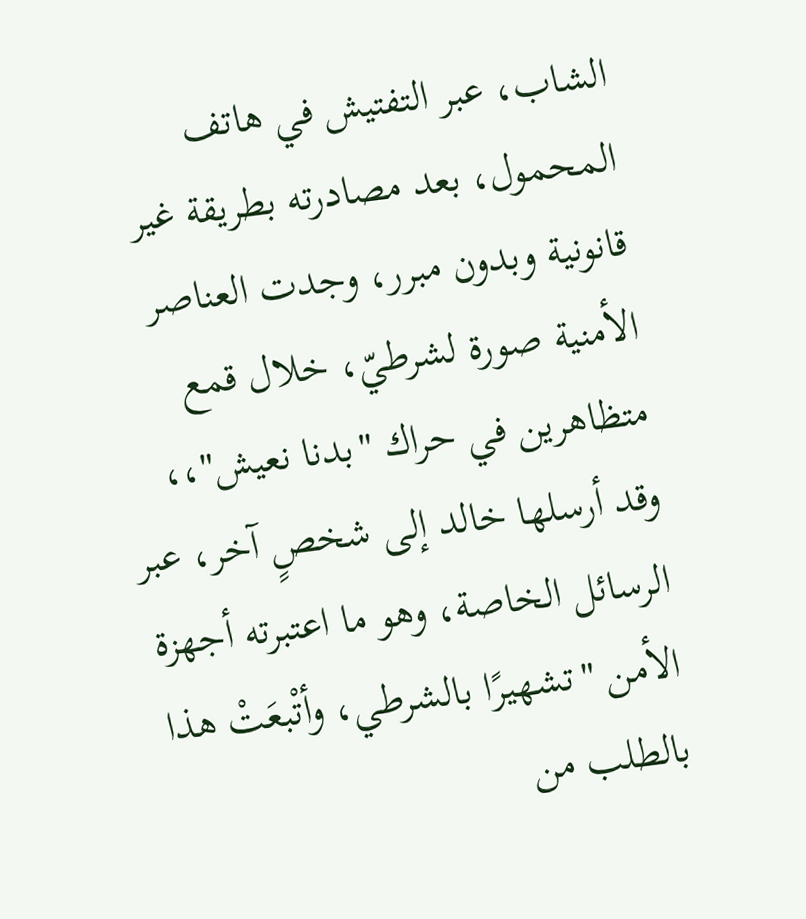الشاب، عبر التفتيش في هاتف المحمول، بعد مصادرته بطريقة غير قانونية وبدون مبرر، وجدت العناصر الأمنية صورة لشرطيّ، خلال قمع متظاهرين في حراك "بدنا نعيش"،، وقد أرسلها خالد إلى شخصٍ آخر، عبر الرسائل الخاصة، وهو ما اعتبرته أجهزة الأمن "تشهيرًا بالشرطي، وأتْبعَتْ هذا بالطلب من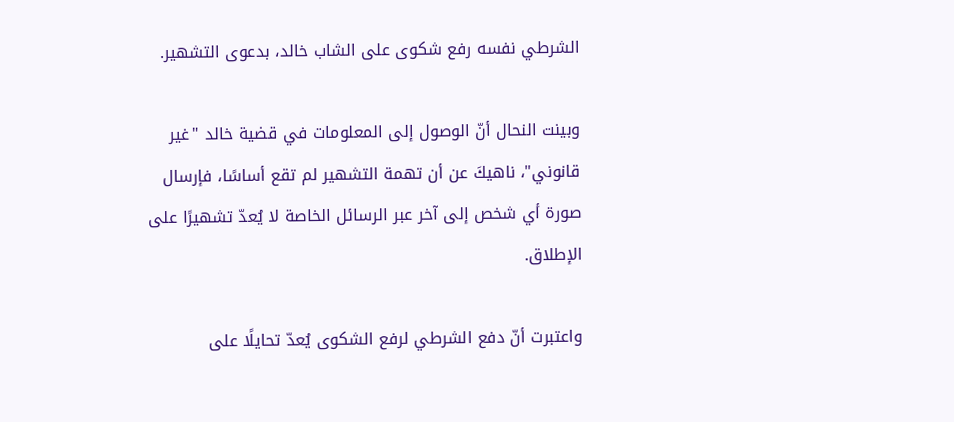الشرطي نفسه رفع شكوى على الشاب خالد، بدعوى التشهير.

وبينت النحال أنّ الوصول إلى المعلومات في قضية خالد "غير قانوني"، ناهيكَ عن أن تهمة التشهير لم تقع أساسًا، فإرسال صورة أي شخص إلى آخر عبر الرسائل الخاصة لا يُعدّ تشهيرًا على الإطلاق.

واعتبرت أنّ دفع الشرطي لرفع الشكوى يُعدّ تحايلًا على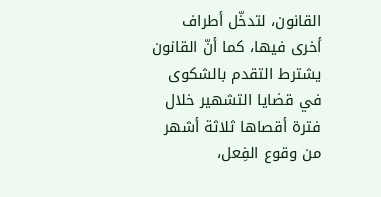القانون، لتدخّل أطراف أخرى فيها، كما أنّ القانون يشترط التقدم بالشكوى في قضايا التشهير خلال فترة أقصاها ثلاثة أشهر من وقوع الفِعل،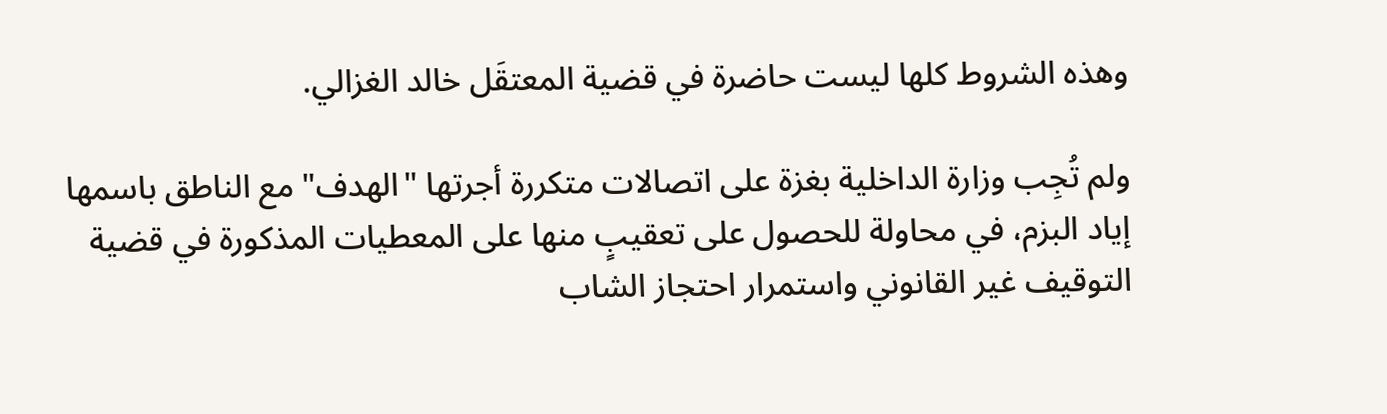وهذه الشروط كلها ليست حاضرة في قضية المعتقَل خالد الغزالي.

ولم تُجِب وزارة الداخلية بغزة على اتصالات متكررة أجرتها "الهدف" مع الناطق باسمها إياد البزم، في محاولة للحصول على تعقيبٍ منها على المعطيات المذكورة في قضية التوقيف غير القانوني واستمرار احتجاز الشاب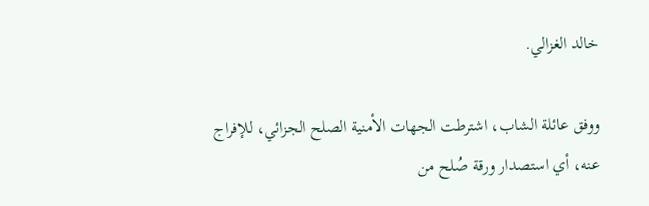خالد الغزالي.

ووفق عائلة الشاب، اشترطت الجهات الأمنية الصلح الجزائي، للإفراج عنه، أي استصدار ورقة صُلح من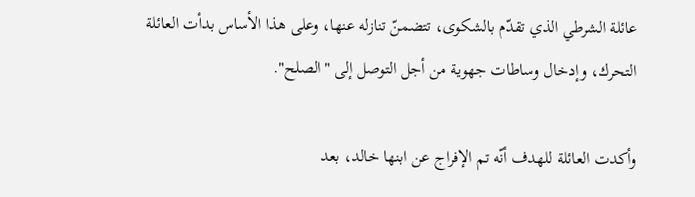عائلة الشرطي الذي تقدّم بالشكوى، تتضمنّ تنازله عنها، وعلى هذا الأساس بدأت العائلة التحرك، وإدخال وساطات جهوية من أجل التوصل إلى "الصلح".

وأكدت العائلة للهدف أنّه تم الإفراج عن ابنها خالد، بعد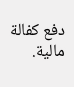دفع كفالة مالية.